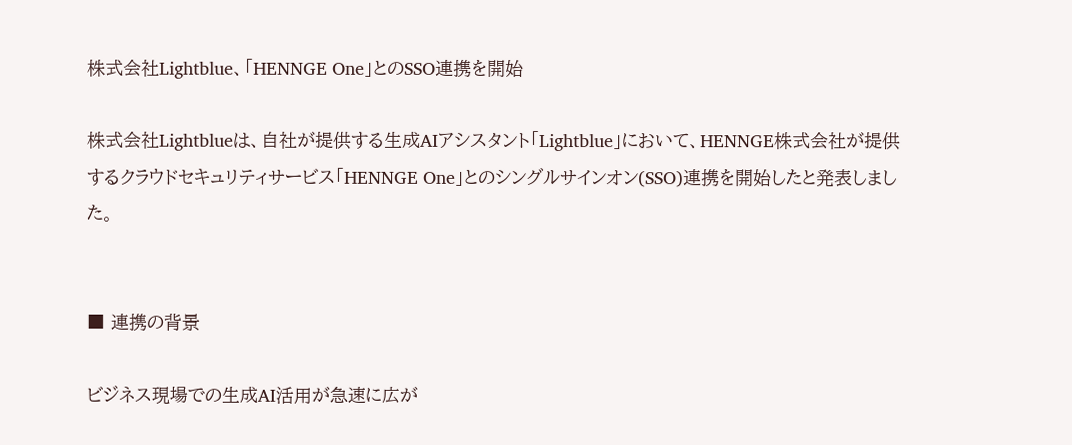株式会社Lightblue、「HENNGE One」とのSSO連携を開始

株式会社Lightblueは、自社が提供する生成AIアシスタント「Lightblue」において、HENNGE株式会社が提供するクラウドセキュリティサービス「HENNGE One」とのシングルサインオン(SSO)連携を開始したと発表しました。


■ 連携の背景

ビジネス現場での生成AI活用が急速に広が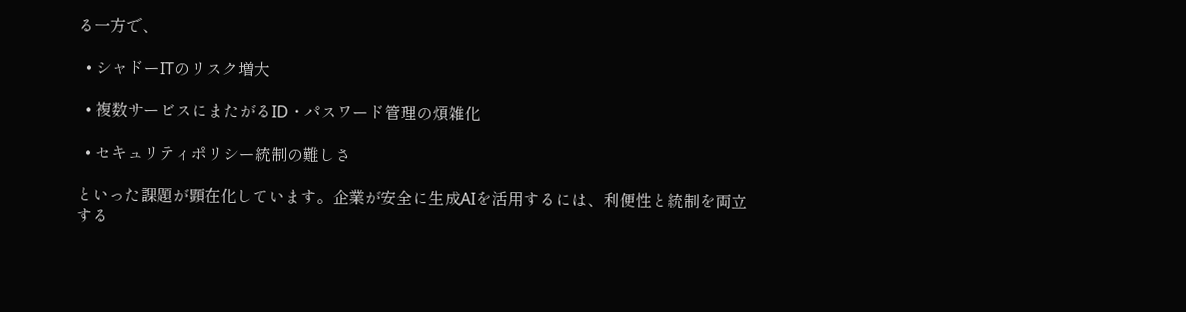る一方で、

  • シャドーITのリスク増大

  • 複数サービスにまたがるID・パスワード管理の煩雑化

  • セキュリティポリシー統制の難しさ

といった課題が顕在化しています。企業が安全に生成AIを活用するには、利便性と統制を両立する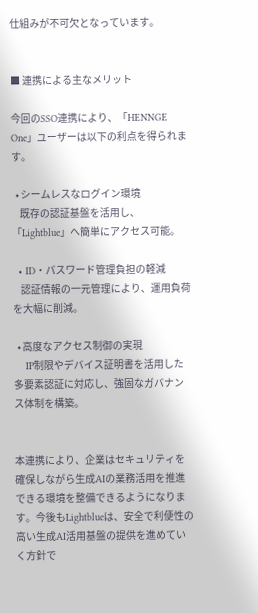仕組みが不可欠となっています。


■ 連携による主なメリット

今回のSSO連携により、「HENNGE One」ユーザーは以下の利点を得られます。

  • シームレスなログイン環境
    既存の認証基盤を活用し、「Lightblue」へ簡単にアクセス可能。

  • ID・パスワード管理負担の軽減
    認証情報の一元管理により、運用負荷を大幅に削減。

  • 高度なアクセス制御の実現
    IP制限やデバイス証明書を活用した多要素認証に対応し、強固なガバナンス体制を構築。


本連携により、企業はセキュリティを確保しながら生成AIの業務活用を推進できる環境を整備できるようになります。今後もLightblueは、安全で利便性の高い生成AI活用基盤の提供を進めていく方針で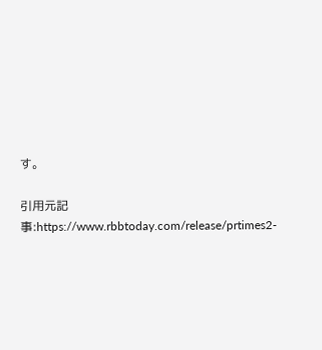す。

引用元記事:https://www.rbbtoday.com/release/prtimes2-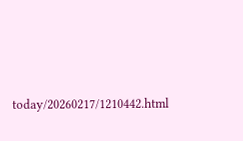today/20260217/1210442.html